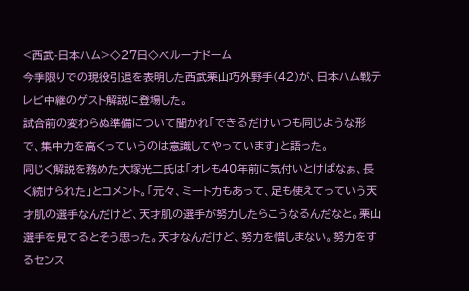<西武-日本ハム>◇27日◇ベルーナドーム
今季限りでの現役引退を表明した西武栗山巧外野手(42)が、日本ハム戦テレビ中継のゲスト解説に登場した。
試合前の変わらぬ準備について聞かれ「できるだけいつも同じような形で、集中力を高くっていうのは意識してやっています」と語った。
同じく解説を務めた大塚光二氏は「オレも40年前に気付いとけばなぁ、長く続けられた」とコメント。「元々、ミート力もあって、足も使えてっていう天才肌の選手なんだけど、天才肌の選手が努力したらこうなるんだなと。栗山選手を見てるとそう思った。天才なんだけど、努力を惜しまない。努力をするセンス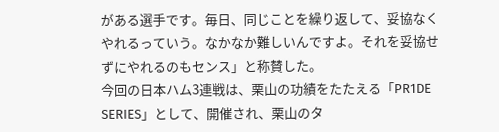がある選手です。毎日、同じことを繰り返して、妥協なくやれるっていう。なかなか難しいんですよ。それを妥協せずにやれるのもセンス」と称賛した。
今回の日本ハム3連戦は、栗山の功績をたたえる「PR1DE SERIES」として、開催され、栗山のタ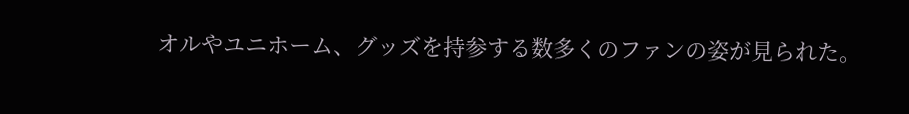オルやユニホーム、グッズを持参する数多くのファンの姿が見られた。